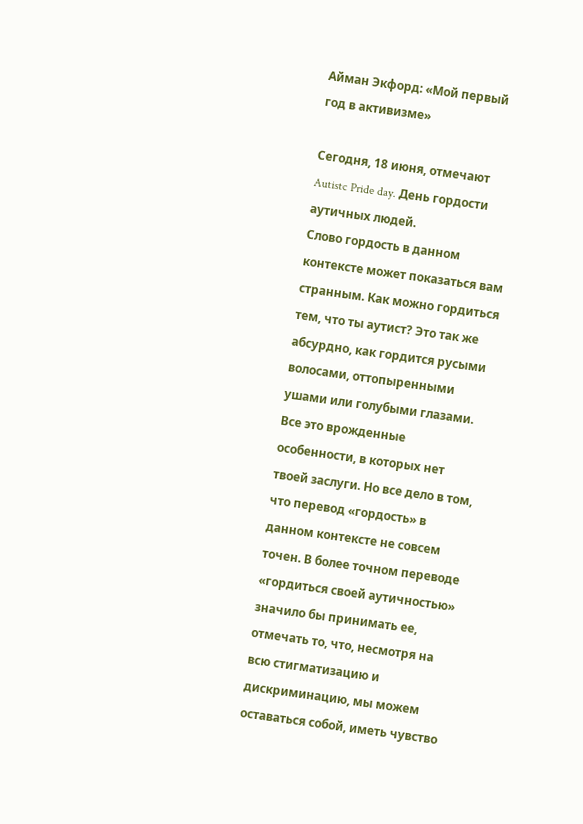Айман Экфорд: «Мой первый год в активизме»

Cегодня, 18 июня, отмечают Autistc Pride day. День гордости аутичных людей.
Слово гордость в данном контексте может показаться вам странным. Как можно гордиться тем, что ты аутист? Это так же абсурдно, как гордится русыми волосами, оттопыренными ушами или голубыми глазами. Все это врожденные особенности, в которых нет твоей заслуги. Но все дело в том, что перевод «гордость» в данном контексте не совсем точен. В более точном переводе «гордиться своей аутичностью» значило бы принимать ее, отмечать то, что, несмотря на всю стигматизацию и дискриминацию, мы можем оставаться собой, иметь чувство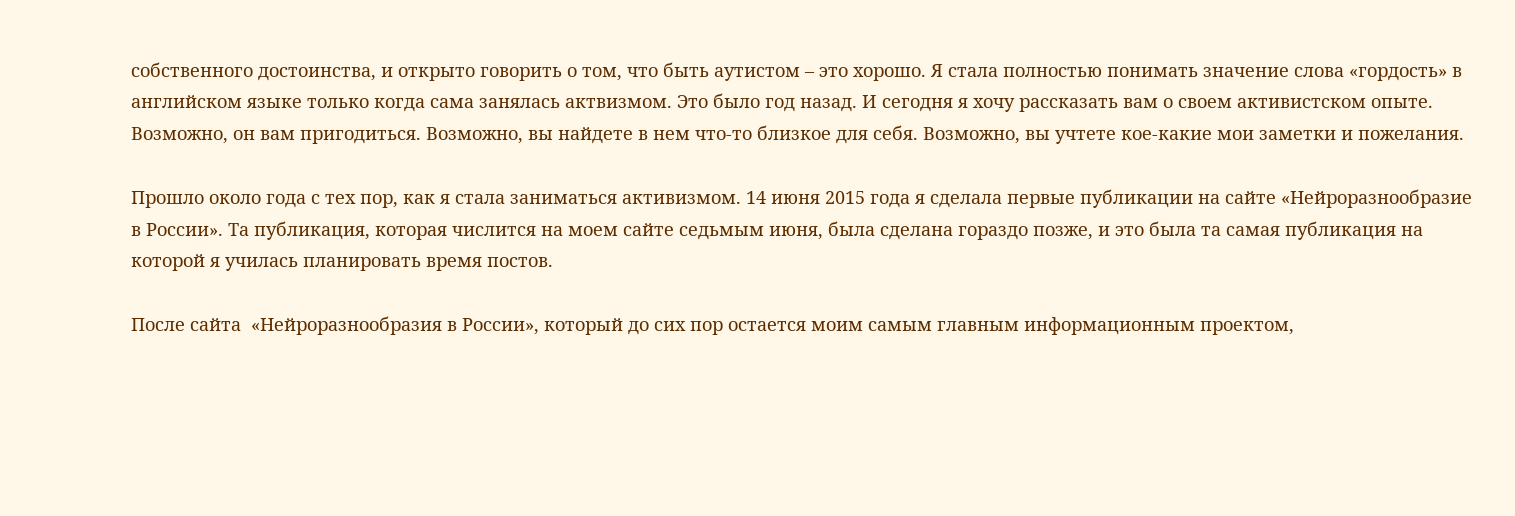собственного достоинства, и открыто говорить о том, что быть аутистом – это хорошо. Я стала полностью понимать значение слова «гордость» в английском языке только когда сама занялась актвизмом. Это было год назад. И сегодня я хочу рассказать вам о своем активистском опыте. Возможно, он вам пригодиться. Возможно, вы найдете в нем что-то близкое для себя. Возможно, вы учтете кое-какие мои заметки и пожелания.

Прошло около года с тех пор, как я стала заниматься активизмом. 14 июня 2015 года я сделала первые публикации на сайте «Нейроразнообразие в России». Та публикация, которая числится на моем сайте седьмым июня, была сделана гораздо позже, и это была та самая публикация на которой я училась планировать время постов.

После сайта  «Нейроразнообразия в России», который до сих пор остается моим самым главным информационным проектом,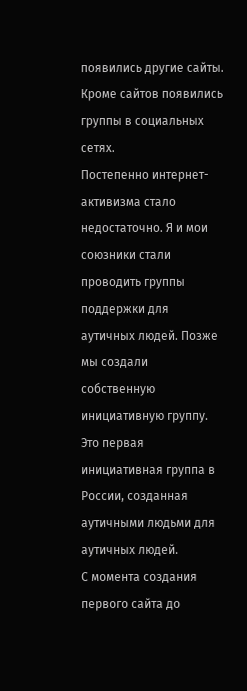появились другие сайты. Кроме сайтов появились группы в социальных сетях.
Постепенно интернет-активизма стало недостаточно. Я и мои союзники стали проводить группы поддержки для аутичных людей. Позже мы создали собственную инициативную группу. Это первая инициативная группа в России, созданная аутичными людьми для аутичных людей.
С момента создания первого сайта до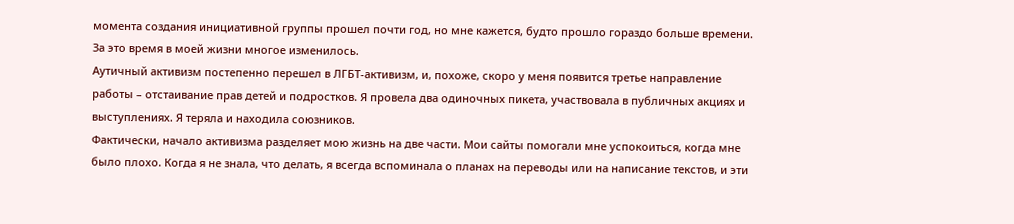момента создания инициативной группы прошел почти год, но мне кажется, будто прошло гораздо больше времени. За это время в моей жизни многое изменилось.
Аутичный активизм постепенно перешел в ЛГБТ-активизм, и, похоже, скоро у меня появится третье направление работы – отстаивание прав детей и подростков. Я провела два одиночных пикета, участвовала в публичных акциях и выступлениях. Я теряла и находила союзников.
Фактически, начало активизма разделяет мою жизнь на две части. Мои сайты помогали мне успокоиться, когда мне было плохо. Когда я не знала, что делать, я всегда вспоминала о планах на переводы или на написание текстов, и эти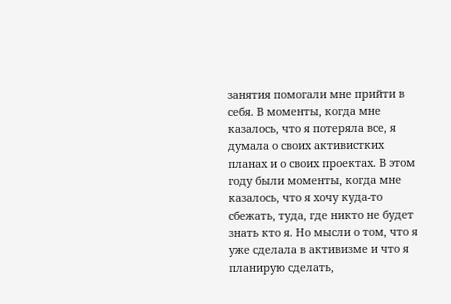занятия помогали мне прийти в себя. В моменты, когда мне казалось, что я потеряла все, я думала о своих активистких планах и о своих проектах. В этом году были моменты, когда мне казалось, что я хочу куда-то сбежать, туда, где никто не будет знать кто я. Но мысли о том, что я уже сделала в активизме и что я планирую сделать,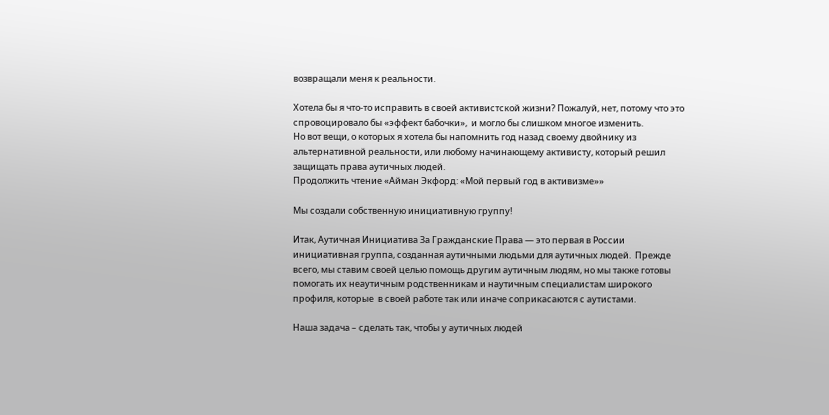возвращали меня к реальности.

Хотела бы я что-то исправить в своей активистской жизни? Пожалуй, нет, потому что это спровоцировало бы «эффект бабочки»,  и могло бы слишком многое изменить.
Но вот вещи, о которых я хотела бы напомнить год назад своему двойнику из альтернативной реальности, или любому начинающему активисту, который решил защищать права аутичных людей.
Продолжить чтение «Айман Экфорд: «Мой первый год в активизме»»

Мы создали собственную инициативную группу!

Итак, Аутичная Инициатива За Гражданские Права — это первая в России инициативная группа, созданная аутичными людьми для аутичных людей.  Прежде всего, мы ставим своей целью помощь другим аутичным людям, но мы также готовы помогать их неаутичным родственникам и наутичным специалистам широкого профиля, которые  в своей работе так или иначе соприкасаются с аутистами.

Наша задача – сделать так, чтобы у аутичных людей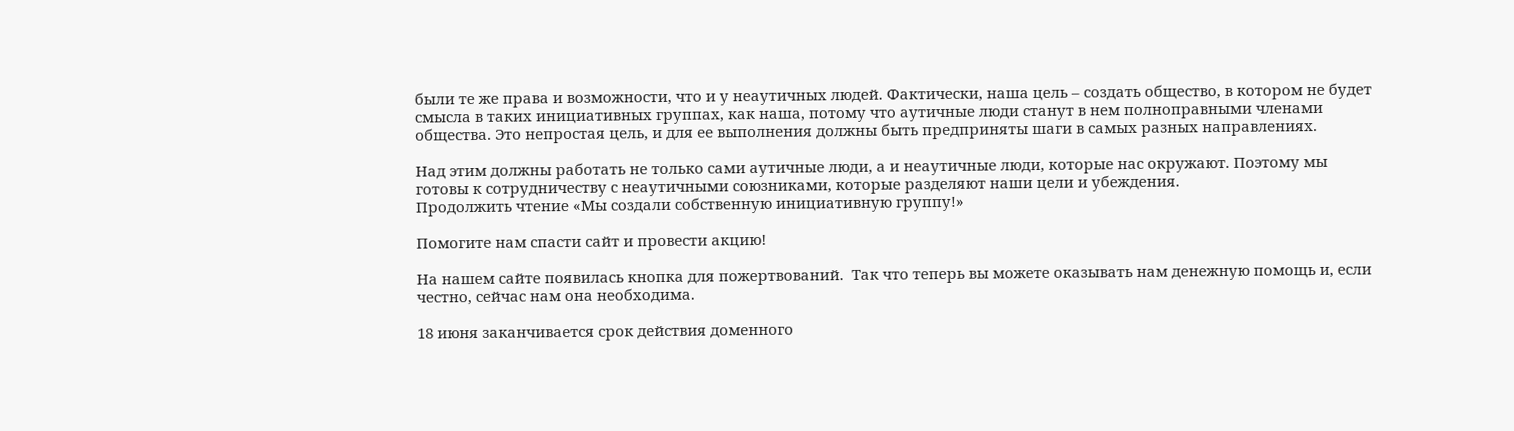были те же права и возможности, что и у неаутичных людей. Фактически, наша цель – создать общество, в котором не будет смысла в таких инициативных группах, как наша, потому что аутичные люди станут в нем полноправными членами общества. Это непростая цель, и для ее выполнения должны быть предприняты шаги в самых разных направлениях.

Над этим должны работать не только сами аутичные люди, а и неаутичные люди, которые нас окружают. Поэтому мы готовы к сотрудничеству с неаутичными союзниками, которые разделяют наши цели и убеждения.
Продолжить чтение «Мы создали собственную инициативную группу!»

Помогите нам спасти сайт и провести акцию!

На нашем сайте появилась кнопка для пожертвований.  Так что теперь вы можете оказывать нам денежную помощь и, если честно, сейчас нам она необходима.

18 июня заканчивается срок действия доменного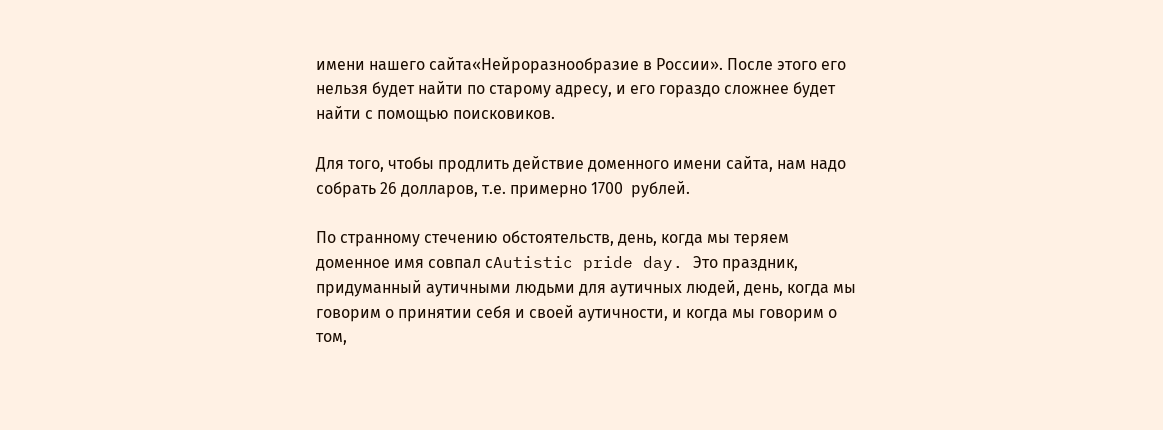имени нашего сайта«Нейроразнообразие в России». После этого его нельзя будет найти по старому адресу, и его гораздо сложнее будет найти с помощью поисковиков.

Для того, чтобы продлить действие доменного имени сайта, нам надо собрать 26 долларов, т.е. примерно 1700  рублей.

По странному стечению обстоятельств, день, когда мы теряем доменное имя совпал сAutistic pride day. Это праздник, придуманный аутичными людьми для аутичных людей, день, когда мы говорим о принятии себя и своей аутичности, и когда мы говорим о том,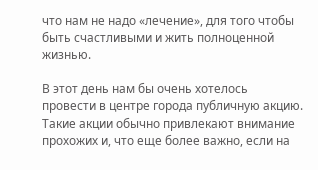что нам не надо «лечение», для того чтобы быть счастливыми и жить полноценной жизнью.

В этот день нам бы очень хотелось провести в центре города публичную акцию. Такие акции обычно привлекают внимание прохожих и, что еще более важно, если на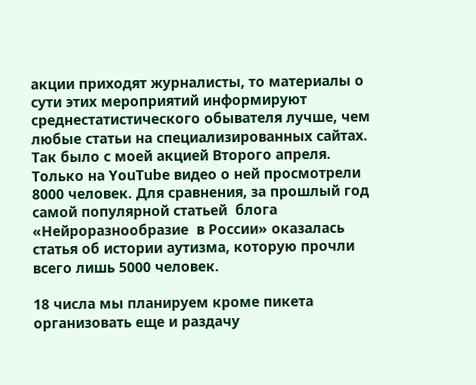акции приходят журналисты, то материалы о сути этих мероприятий информируют среднестатистического обывателя лучше, чем любые статьи на специализированных сайтах. Так было с моей акцией Второго апреля. Только на YouTube видео о ней просмотрели 8000 человек. Для сравнения, за прошлый год самой популярной статьей  блога «Нейроразнообразие  в России» оказалась статья об истории аутизма, которую прочли всего лишь 5000 человек.

18 числа мы планируем кроме пикета организовать еще и раздачу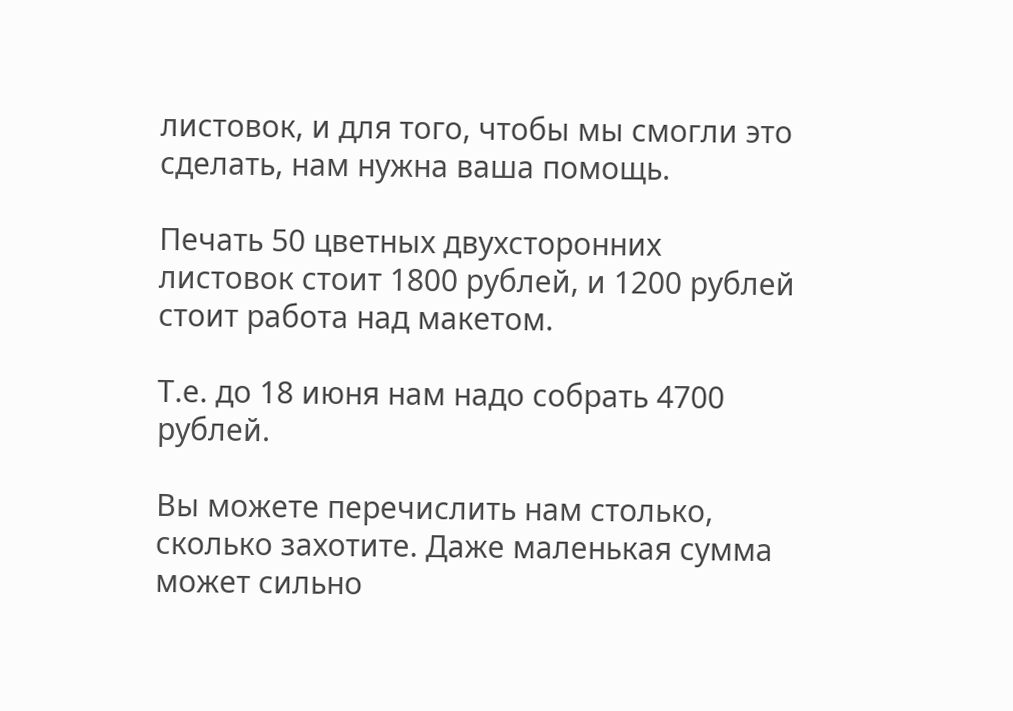листовок, и для того, чтобы мы смогли это сделать, нам нужна ваша помощь.

Печать 50 цветных двухсторонних листовок стоит 1800 рублей, и 1200 рублей стоит работа над макетом.

Т.е. до 18 июня нам надо собрать 4700 рублей.

Вы можете перечислить нам столько, сколько захотите. Даже маленькая сумма может сильно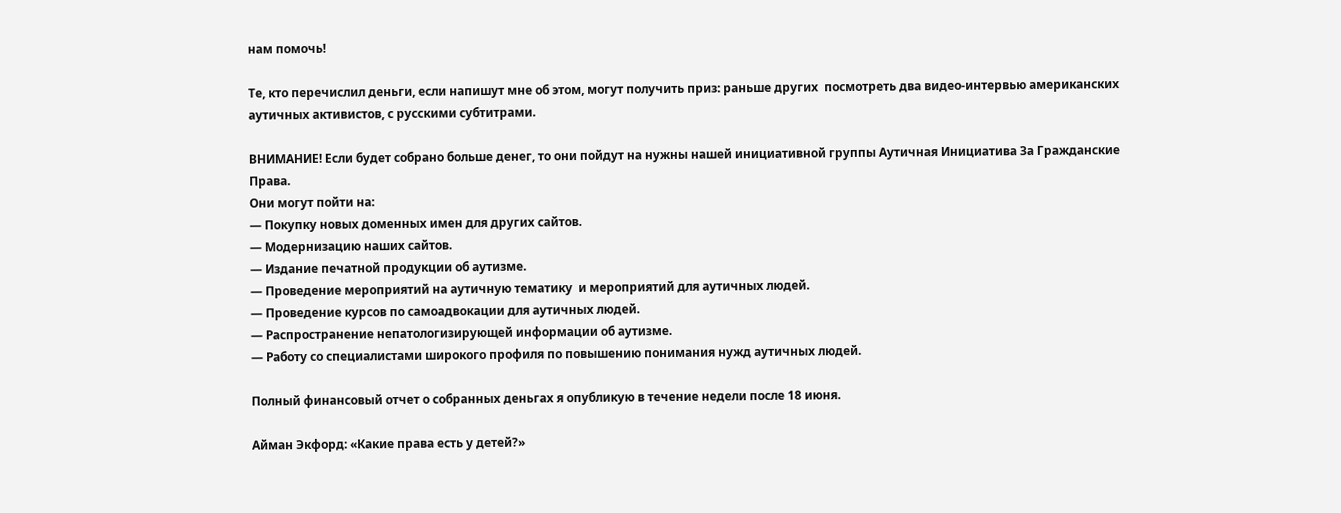нам помочь!

Те, кто перечислил деньги, если напишут мне об этом, могут получить приз: раньше других  посмотреть два видео-интервью американских аутичных активистов, с русскими субтитрами.

ВНИМАНИЕ! Если будет собрано больше денег, то они пойдут на нужны нашей инициативной группы Аутичная Инициатива За Гражданские Права.
Они могут пойти на:
— Покупку новых доменных имен для других сайтов.
— Модернизацию наших сайтов.
— Издание печатной продукции об аутизме.
— Проведение мероприятий на аутичную тематику  и мероприятий для аутичных людей.
— Проведение курсов по самоадвокации для аутичных людей.
— Распространение непатологизирующей информации об аутизме.
— Работу со специалистами широкого профиля по повышению понимания нужд аутичных людей.

Полный финансовый отчет о собранных деньгах я опубликую в течение недели после 18 июня.

Айман Экфорд: «Какие права есть у детей?»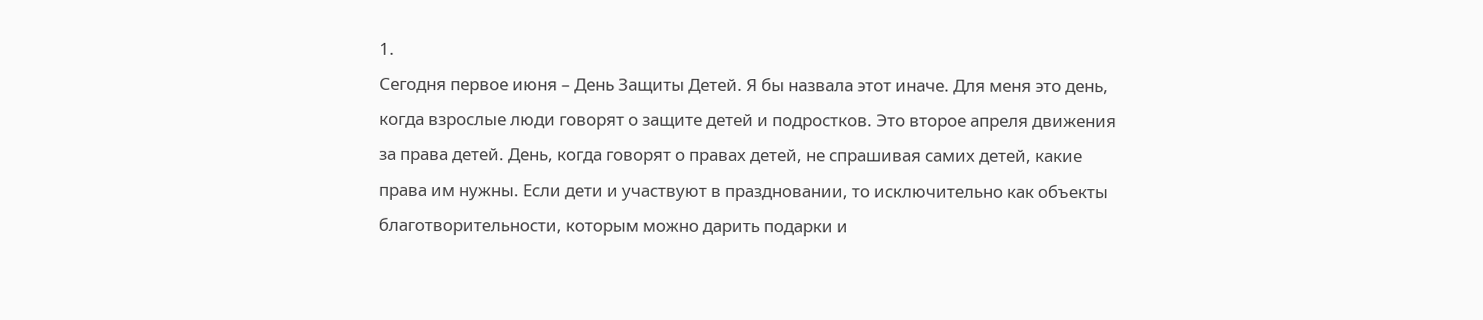1.
Сегодня первое июня – День Защиты Детей. Я бы назвала этот иначе. Для меня это день, когда взрослые люди говорят о защите детей и подростков. Это второе апреля движения за права детей. День, когда говорят о правах детей, не спрашивая самих детей, какие права им нужны. Если дети и участвуют в праздновании, то исключительно как объекты благотворительности, которым можно дарить подарки и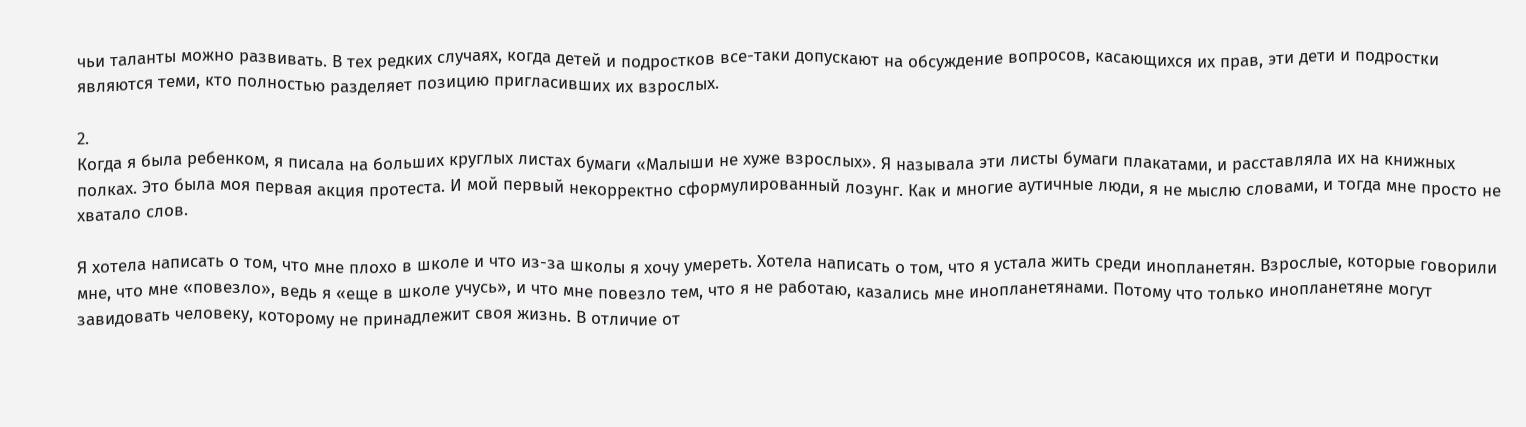чьи таланты можно развивать. В тех редких случаях, когда детей и подростков все-таки допускают на обсуждение вопросов, касающихся их прав, эти дети и подростки являются теми, кто полностью разделяет позицию пригласивших их взрослых.

2.
Когда я была ребенком, я писала на больших круглых листах бумаги «Малыши не хуже взрослых». Я называла эти листы бумаги плакатами, и расставляла их на книжных полках. Это была моя первая акция протеста. И мой первый некорректно сформулированный лозунг. Как и многие аутичные люди, я не мыслю словами, и тогда мне просто не хватало слов.

Я хотела написать о том, что мне плохо в школе и что из-за школы я хочу умереть. Хотела написать о том, что я устала жить среди инопланетян. Взрослые, которые говорили мне, что мне «повезло», ведь я «еще в школе учусь», и что мне повезло тем, что я не работаю, казались мне инопланетянами. Потому что только инопланетяне могут завидовать человеку, которому не принадлежит своя жизнь. В отличие от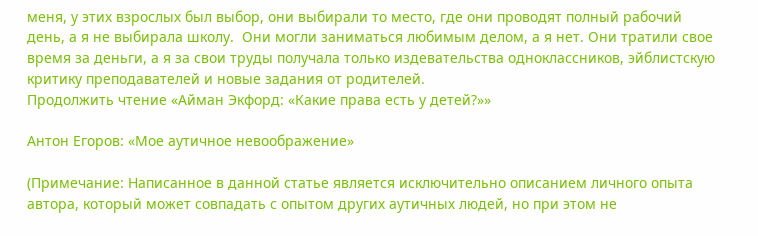меня, у этих взрослых был выбор, они выбирали то место, где они проводят полный рабочий день, а я не выбирала школу.  Они могли заниматься любимым делом, а я нет. Они тратили свое время за деньги, а я за свои труды получала только издевательства одноклассников, эйблистскую критику преподавателей и новые задания от родителей.
Продолжить чтение «Айман Экфорд: «Какие права есть у детей?»»

Антон Егоров: «Мое аутичное невоображение»

(Примечание: Написанное в данной статье является исключительно описанием личного опыта автора, который может совпадать с опытом других аутичных людей, но при этом не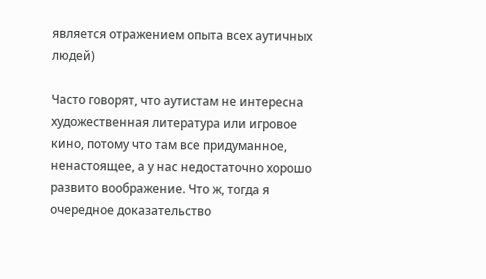является отражением опыта всех аутичных людей)

Часто говорят, что аутистам не интересна художественная литература или игровое кино, потому что там все придуманное, ненастоящее, а у нас недостаточно хорошо развито воображение. Что ж, тогда я очередное доказательство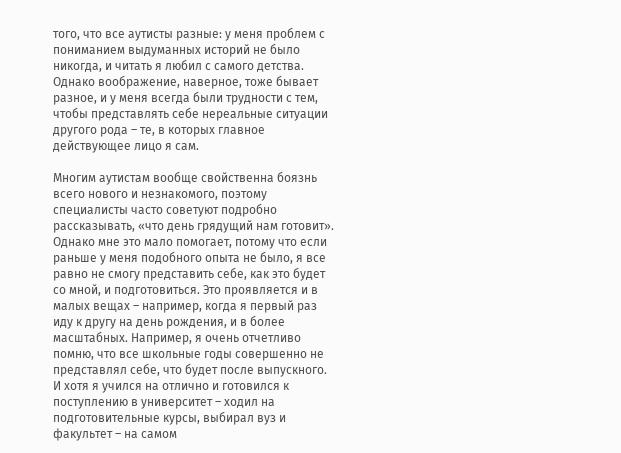того, что все аутисты разные: у меня проблем с пониманием выдуманных историй не было никогда, и читать я любил с самого детства. Однако воображение, наверное, тоже бывает разное, и у меня всегда были трудности с тем, чтобы представлять себе нереальные ситуации другого рода – те, в которых главное действующее лицо я сам.

Многим аутистам вообще свойственна боязнь всего нового и незнакомого, поэтому специалисты часто советуют подробно рассказывать, «что день грядущий нам готовит». Однако мне это мало помогает, потому что если раньше у меня подобного опыта не было, я все равно не смогу представить себе, как это будет со мной, и подготовиться. Это проявляется и в малых вещах – например, когда я первый раз иду к другу на день рождения, и в более масштабных. Например, я очень отчетливо помню, что все школьные годы совершенно не представлял себе, что будет после выпускного. И хотя я учился на отлично и готовился к поступлению в университет – ходил на подготовительные курсы, выбирал вуз и факультет – на самом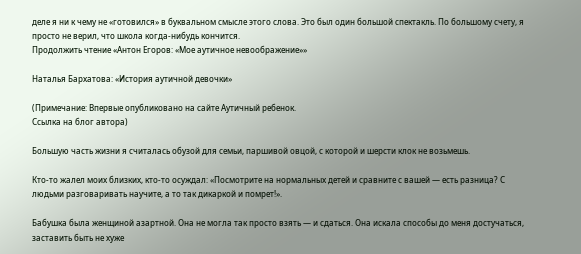деле я ни к чему не «готовился» в буквальном смысле этого слова. Это был один большой спектакль. По большому счету, я просто не верил, что школа когда-нибудь кончится.
Продолжить чтение «Антон Егоров: «Мое аутичное невоображение»»

Наталья Бархатова: «История аутичной девочки»

(Примечание: Впервые опубликовано на сайте Аутичный ребенок.
Ссылка на блог автора)

Большую часть жизни я считалась обузой для семьи, паршивой овцой, с которой и шерсти клок не возьмешь.

Кто-то жалел моих близких, кто-то осуждал: «Посмотрите на нормальных детей и сравните с вашей — есть разница? С людьми разговаривать научите, а то так дикаркой и помрет!».

Бабушка была женщиной азартной. Она не могла так просто взять — и сдаться. Она искала способы до меня достучаться, заставить быть не хуже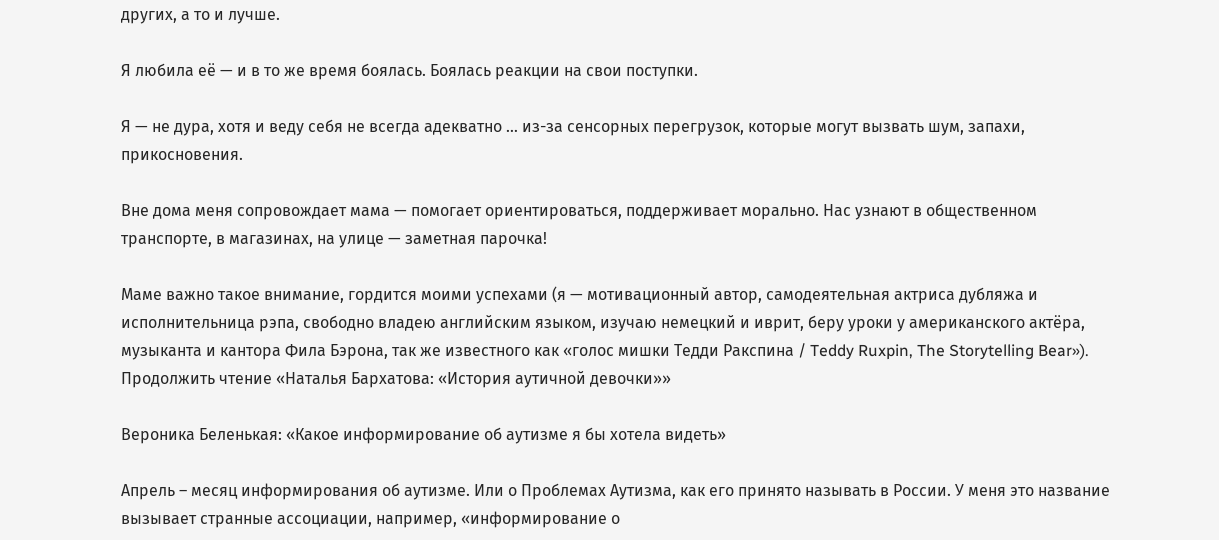других, а то и лучше.

Я любила её — и в то же время боялась. Боялась реакции на свои поступки.

Я — не дура, хотя и веду себя не всегда адекватно … из-за сенсорных перегрузок, которые могут вызвать шум, запахи, прикосновения.

Вне дома меня сопровождает мама — помогает ориентироваться, поддерживает морально. Нас узнают в общественном транспорте, в магазинах, на улице — заметная парочка!

Маме важно такое внимание, гордится моими успехами (я — мотивационный автор, самодеятельная актриса дубляжа и исполнительница рэпа, свободно владею английским языком, изучаю немецкий и иврит, беру уроки у американского актёра, музыканта и кантора Фила Бэрона, так же известного как «голос мишки Тедди Ракспина / Teddy Ruxpin, The Storytelling Bear»).
Продолжить чтение «Наталья Бархатова: «История аутичной девочки»»

Вероника Беленькая: «Какое информирование об аутизме я бы хотела видеть»

Апрель – месяц информирования об аутизме. Или о Проблемах Аутизма, как его принято называть в России. У меня это название вызывает странные ассоциации, например, «информирование о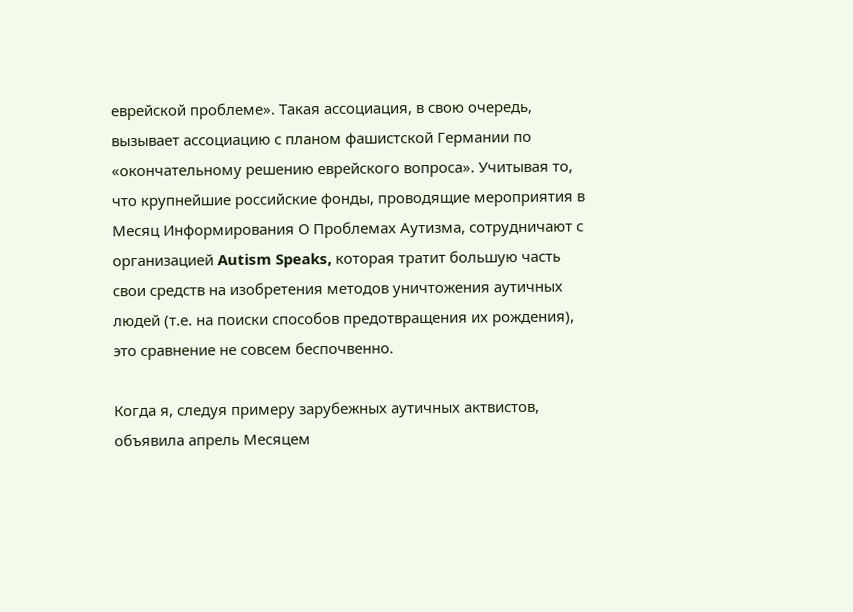еврейской проблеме». Такая ассоциация, в свою очередь, вызывает ассоциацию с планом фашистской Германии по «окончательному решению еврейского вопроса». Учитывая то, что крупнейшие российские фонды, проводящие мероприятия в Месяц Информирования О Проблемах Аутизма, сотрудничают с организацией Autism Speaks, которая тратит большую часть свои средств на изобретения методов уничтожения аутичных людей (т.е. на поиски способов предотвращения их рождения), это сравнение не совсем беспочвенно.

Когда я, следуя примеру зарубежных аутичных актвистов, объявила апрель Месяцем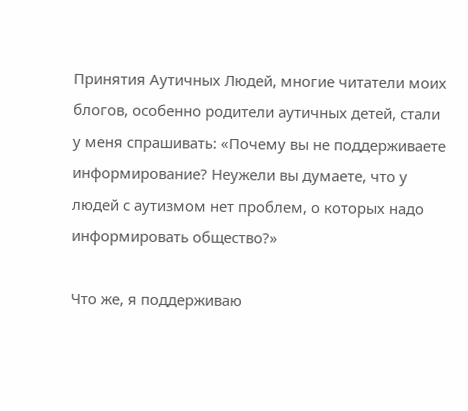Принятия Аутичных Людей, многие читатели моих блогов, особенно родители аутичных детей, стали у меня спрашивать: «Почему вы не поддерживаете информирование? Неужели вы думаете, что у людей с аутизмом нет проблем, о которых надо информировать общество?»

Что же, я поддерживаю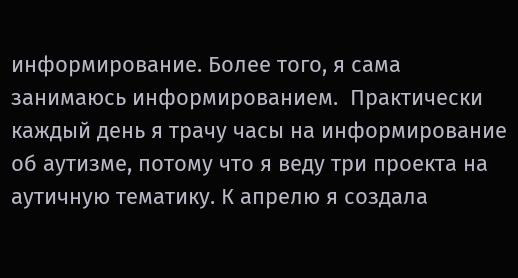информирование. Более того, я сама занимаюсь информированием.  Практически каждый день я трачу часы на информирование об аутизме, потому что я веду три проекта на аутичную тематику. К апрелю я создала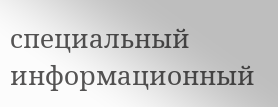специальный информационный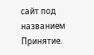сайт под названием Принятие.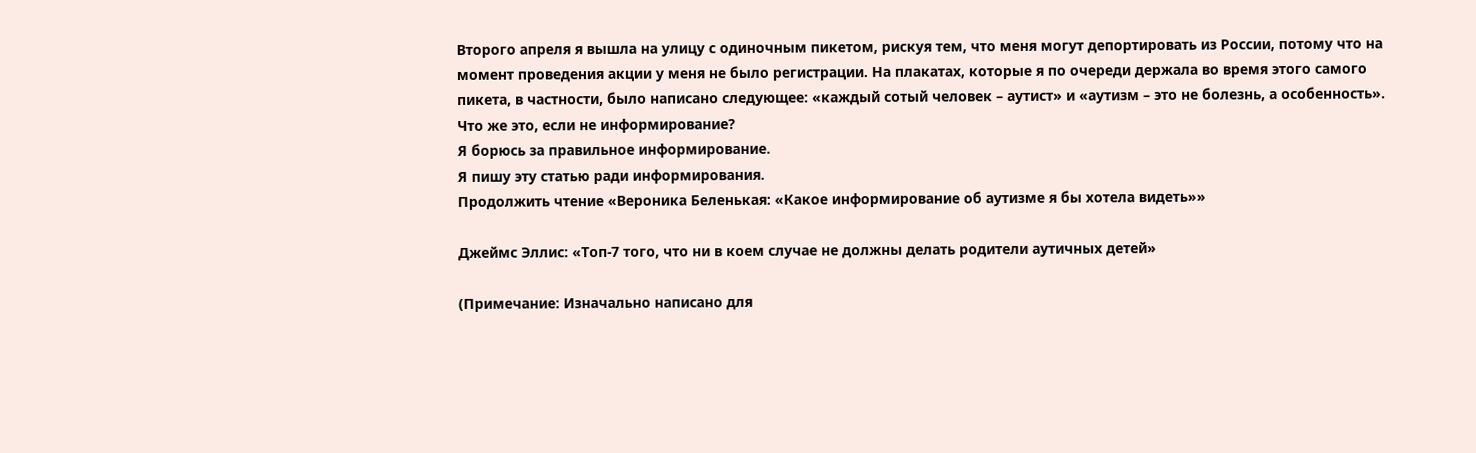Второго апреля я вышла на улицу с одиночным пикетом, рискуя тем, что меня могут депортировать из России, потому что на момент проведения акции у меня не было регистрации. На плакатах, которые я по очереди держала во время этого самого пикета, в частности, было написано следующее: «каждый сотый человек – аутист» и «аутизм – это не болезнь, а особенность». Что же это, если не информирование?
Я борюсь за правильное информирование.
Я пишу эту статью ради информирования.
Продолжить чтение «Вероника Беленькая: «Какое информирование об аутизме я бы хотела видеть»»

Джеймс Эллис: «Топ-7 того, что ни в коем случае не должны делать родители аутичных детей»

(Примечание: Изначально написано для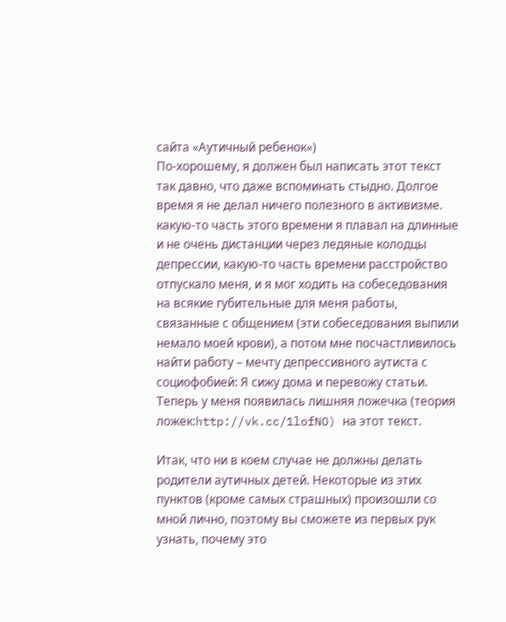сайта «Аутичный ребенок«)
По-хорошему, я должен был написать этот текст так давно, что даже вспоминать стыдно. Долгое время я не делал ничего полезного в активизме. какую-то часть этого времени я плавал на длинные и не очень дистанции через ледяные колодцы депрессии, какую-то часть времени расстройство отпускало меня, и я мог ходить на собеседования на всякие губительные для меня работы, связанные с общением (эти собеседования выпили немало моей крови), а потом мне посчастливилось найти работу – мечту депрессивного аутиста с социофобией: Я сижу дома и перевожу статьи. Теперь у меня появилась лишняя ложечка (теория ложек:http://vk.cc/1lofNO) на этот текст.

Итак, что ни в коем случае не должны делать родители аутичных детей. Некоторые из этих пунктов (кроме самых страшных) произошли со мной лично, поэтому вы сможете из первых рук узнать, почему это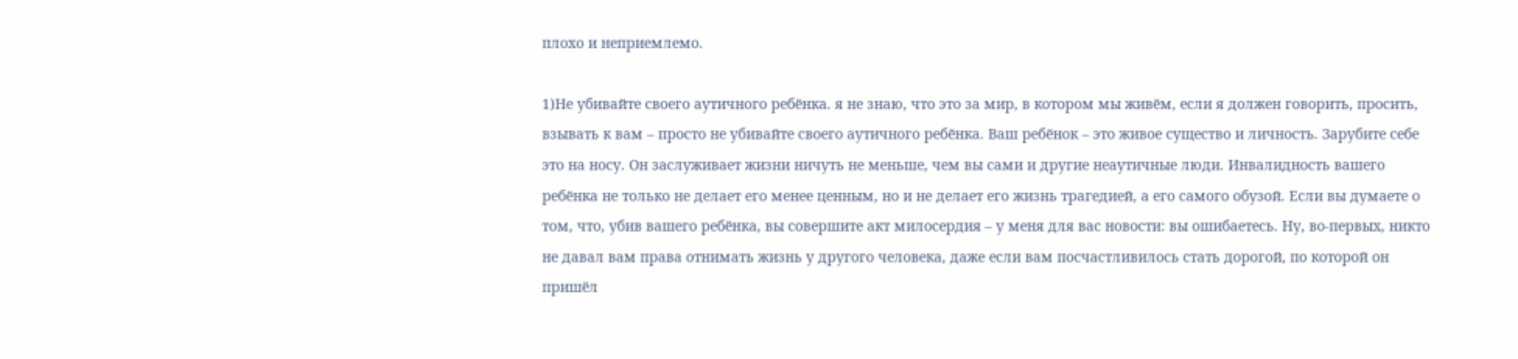плохо и неприемлемо.

1)Не убивайте своего аутичного ребёнка. я не знаю, что это за мир, в котором мы живём, если я должен говорить, просить, взывать к вам – просто не убивайте своего аутичного ребёнка. Ваш ребёнок – это живое существо и личность. Зарубите себе это на носу. Он заслуживает жизни ничуть не меньше, чем вы сами и другие неаутичные люди. Инвалидность вашего ребёнка не только не делает его менее ценным, но и не делает его жизнь трагедией, а его самого обузой. Если вы думаете о том, что, убив вашего ребёнка, вы совершите акт милосердия – у меня для вас новости: вы ошибаетесь. Ну, во-первых, никто не давал вам права отнимать жизнь у другого человека, даже если вам посчастливилось стать дорогой, по которой он пришёл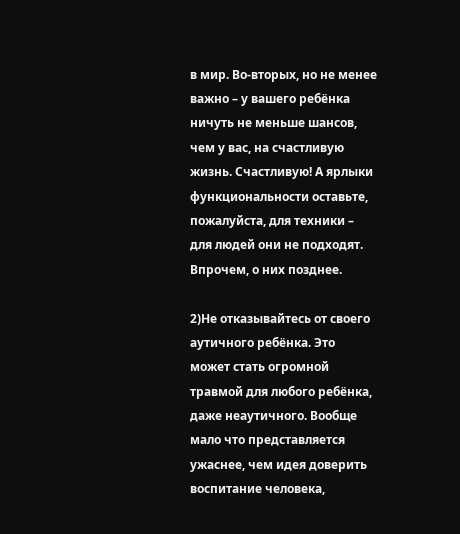в мир. Во-вторых, но не менее важно – у вашего ребёнка ничуть не меньше шансов, чем у вас, на счастливую жизнь. Счастливую! А ярлыки функциональности оставьте, пожалуйста, для техники – для людей они не подходят. Впрочем, о них позднее.

2)Не отказывайтесь от своего аутичного ребёнка. Это может стать огромной травмой для любого ребёнка, даже неаутичного. Вообще мало что представляется ужаснее, чем идея доверить воспитание человека,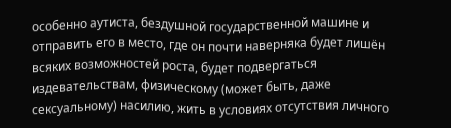особенно аутиста, бездушной государственной машине и отправить его в место, где он почти наверняка будет лишён всяких возможностей роста, будет подвергаться издевательствам, физическому (может быть, даже сексуальному) насилию, жить в условиях отсутствия личного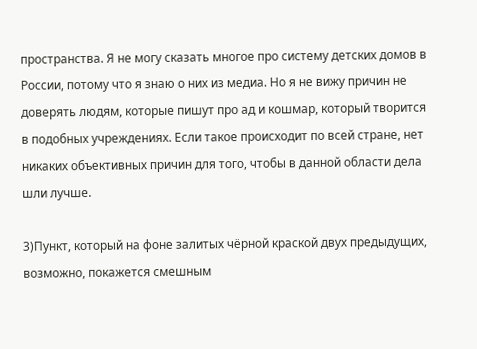пространства. Я не могу сказать многое про систему детских домов в России, потому что я знаю о них из медиа. Но я не вижу причин не доверять людям, которые пишут про ад и кошмар, который творится в подобных учреждениях. Если такое происходит по всей стране, нет никаких объективных причин для того, чтобы в данной области дела шли лучше.

3)Пункт, который на фоне залитых чёрной краской двух предыдущих, возможно, покажется смешным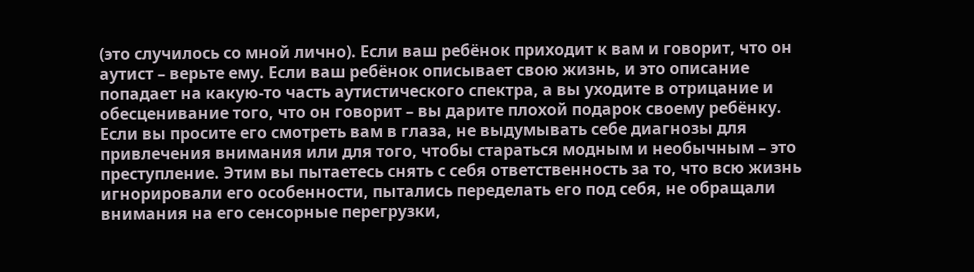(это случилось со мной лично). Если ваш ребёнок приходит к вам и говорит, что он аутист – верьте ему. Если ваш ребёнок описывает свою жизнь, и это описание попадает на какую-то часть аутистического спектра, а вы уходите в отрицание и обесценивание того, что он говорит – вы дарите плохой подарок своему ребёнку. Если вы просите его смотреть вам в глаза, не выдумывать себе диагнозы для привлечения внимания или для того, чтобы стараться модным и необычным – это преступление. Этим вы пытаетесь снять с себя ответственность за то, что всю жизнь игнорировали его особенности, пытались переделать его под себя, не обращали внимания на его сенсорные перегрузки,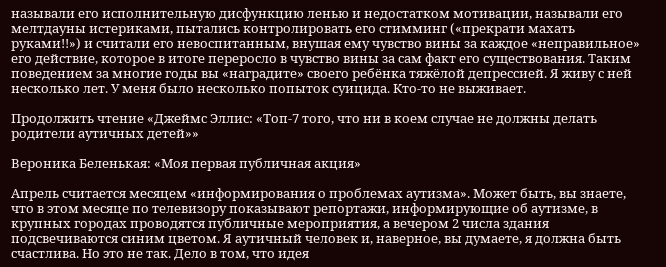называли его исполнительную дисфункцию ленью и недостатком мотивации, называли его мелтдауны истериками, пытались контролировать его стимминг («прекрати махать руками!!») и считали его невоспитанным, внушая ему чувство вины за каждое «неправильное» его действие, которое в итоге переросло в чувство вины за сам факт его существования. Таким поведением за многие годы вы «наградите» своего ребёнка тяжёлой депрессией. Я живу с ней несколько лет. У меня было несколько попыток суицида. Кто-то не выживает.

Продолжить чтение «Джеймс Эллис: «Топ-7 того, что ни в коем случае не должны делать родители аутичных детей»»

Вероника Беленькая: «Моя первая публичная акция»

Апрель считается месяцем «информирования о проблемах аутизма». Может быть, вы знаете, что в этом месяце по телевизору показывают репортажи, информирующие об аутизме, в крупных городах проводятся публичные мероприятия, а вечером 2 числа здания подсвечиваются синим цветом. Я аутичный человек и, наверное, вы думаете, я должна быть счастлива. Но это не так. Дело в том, что идея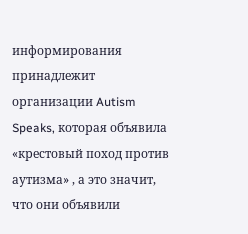информирования принадлежит организации Autism Speaks, которая объявила «крестовый поход против аутизма» , а это значит, что они объявили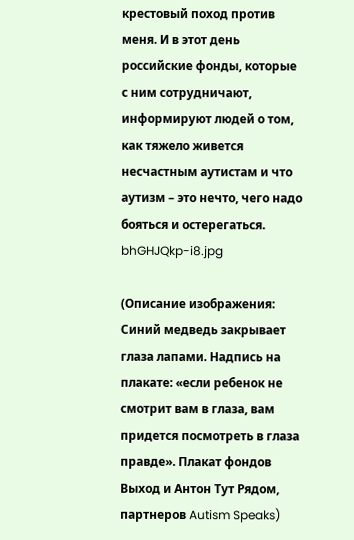крестовый поход против меня. И в этот день  российские фонды, которые с ним сотрудничают, информируют людей о том, как тяжело живется несчастным аутистам и что аутизм – это нечто, чего надо бояться и остерегаться.
bhGHJQkp-i8.jpg

(Описание изображения: Синий медведь закрывает глаза лапами. Надпись на плакате: «если ребенок не смотрит вам в глаза, вам придется посмотреть в глаза правде». Плакат фондов Выход и Антон Тут Рядом, партнеров Autism Speaks)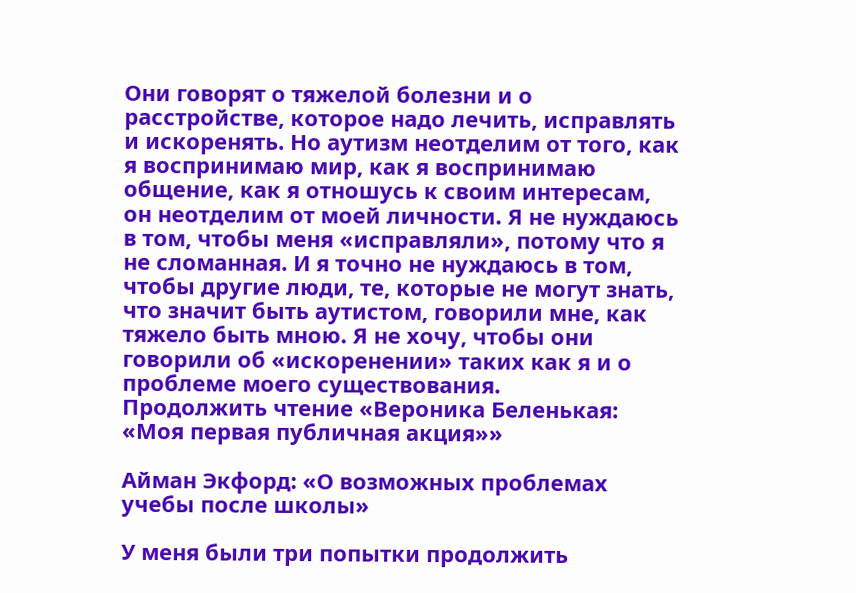Они говорят о тяжелой болезни и о расстройстве, которое надо лечить, исправлять и искоренять. Но аутизм неотделим от того, как я воспринимаю мир, как я воспринимаю общение, как я отношусь к своим интересам, он неотделим от моей личности. Я не нуждаюсь в том, чтобы меня «исправляли», потому что я не сломанная. И я точно не нуждаюсь в том, чтобы другие люди, те, которые не могут знать, что значит быть аутистом, говорили мне, как тяжело быть мною. Я не хочу, чтобы они говорили об «искоренении» таких как я и о проблеме моего существования.
Продолжить чтение «Вероника Беленькая: «Моя первая публичная акция»»

Айман Экфорд: «О возможных проблемах учебы после школы»

У меня были три попытки продолжить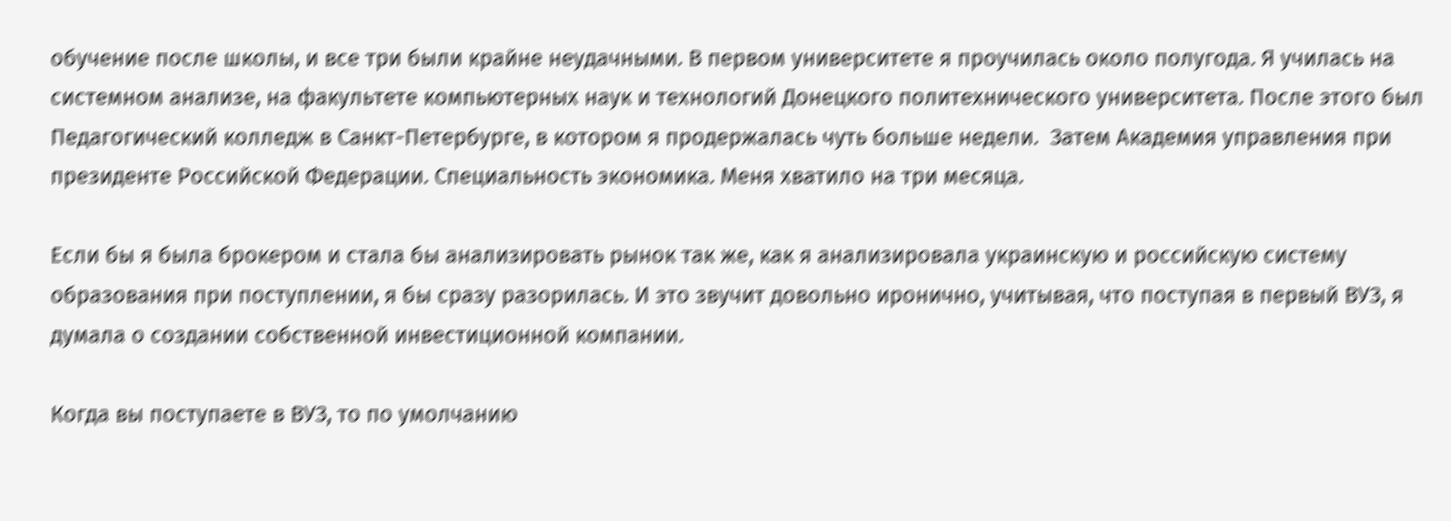обучение после школы, и все три были крайне неудачными. В первом университете я проучилась около полугода. Я училась на системном анализе, на факультете компьютерных наук и технологий Донецкого политехнического университета. После этого был Педагогический колледж в Санкт-Петербурге, в котором я продержалась чуть больше недели.  Затем Академия управления при президенте Российской Федерации. Специальность экономика. Меня хватило на три месяца.

Если бы я была брокером и стала бы анализировать рынок так же, как я анализировала украинскую и российскую систему образования при поступлении, я бы сразу разорилась. И это звучит довольно иронично, учитывая, что поступая в первый ВУЗ, я думала о создании собственной инвестиционной компании.

Когда вы поступаете в ВУЗ, то по умолчанию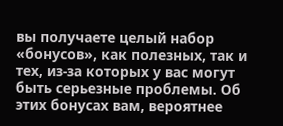вы получаете целый набор «бонусов», как полезных, так и тех, из-за которых у вас могут быть серьезные проблемы. Об этих бонусах вам, вероятнее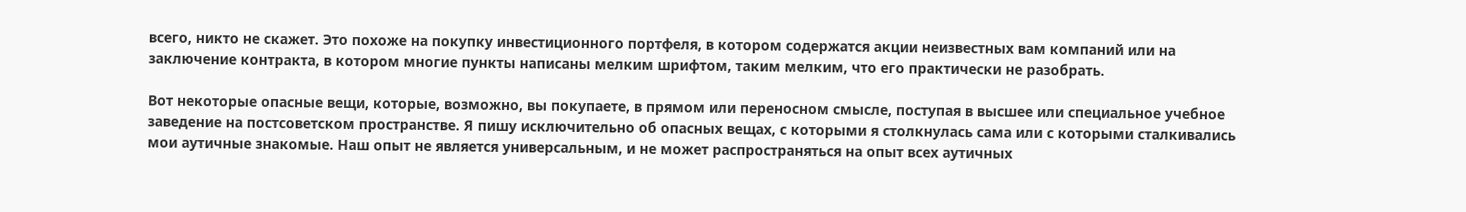всего, никто не скажет. Это похоже на покупку инвестиционного портфеля, в котором содержатся акции неизвестных вам компаний или на заключение контракта, в котором многие пункты написаны мелким шрифтом, таким мелким, что его практически не разобрать.

Вот некоторые опасные вещи, которые, возможно, вы покупаете, в прямом или переносном смысле, поступая в высшее или специальное учебное заведение на постсоветском пространстве. Я пишу исключительно об опасных вещах, с которыми я столкнулась сама или с которыми сталкивались мои аутичные знакомые. Наш опыт не является универсальным, и не может распространяться на опыт всех аутичных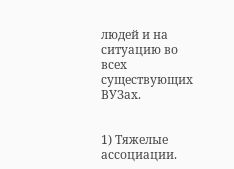людей и на ситуацию во всех существующих ВУЗах.


1) Тяжелые ассоциации.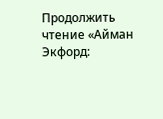Продолжить чтение «Айман Экфорд: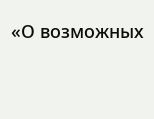«О возможных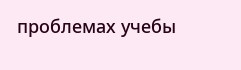проблемах учебы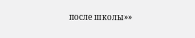после школы»»